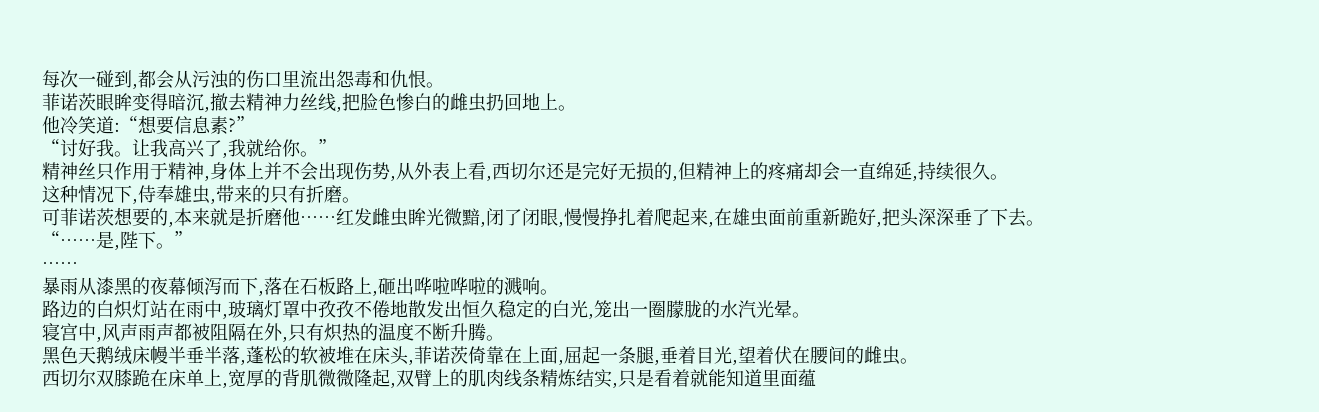每次一碰到,都会从污浊的伤口里流出怨毒和仇恨。
菲诺茨眼眸变得暗沉,撤去精神力丝线,把脸色惨白的雌虫扔回地上。
他冷笑道:“想要信息素?”
“讨好我。让我高兴了,我就给你。”
精神丝只作用于精神,身体上并不会出现伤势,从外表上看,西切尔还是完好无损的,但精神上的疼痛却会一直绵延,持续很久。
这种情况下,侍奉雄虫,带来的只有折磨。
可菲诺茨想要的,本来就是折磨他……红发雌虫眸光微黯,闭了闭眼,慢慢挣扎着爬起来,在雄虫面前重新跪好,把头深深垂了下去。
“……是,陛下。”
……
暴雨从漆黑的夜幕倾泻而下,落在石板路上,砸出哗啦哗啦的溅响。
路边的白炽灯站在雨中,玻璃灯罩中孜孜不倦地散发出恒久稳定的白光,笼出一圈朦胧的水汽光晕。
寝宫中,风声雨声都被阻隔在外,只有炽热的温度不断升腾。
黑色天鹅绒床幔半垂半落,蓬松的软被堆在床头,菲诺茨倚靠在上面,屈起一条腿,垂着目光,望着伏在腰间的雌虫。
西切尔双膝跪在床单上,宽厚的背肌微微隆起,双臂上的肌肉线条精炼结实,只是看着就能知道里面蕴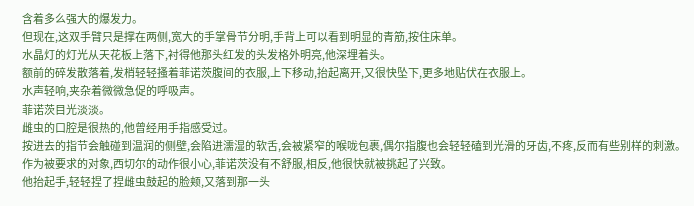含着多么强大的爆发力。
但现在,这双手臂只是撑在两侧,宽大的手掌骨节分明,手背上可以看到明显的青筋,按住床单。
水晶灯的灯光从天花板上落下,衬得他那头红发的头发格外明亮,他深埋着头。
额前的碎发散落着,发梢轻轻搔着菲诺茨腹间的衣服,上下移动,抬起离开,又很快坠下,更多地贴伏在衣服上。
水声轻响,夹杂着微微急促的呼吸声。
菲诺茨目光淡淡。
雌虫的口腔是很热的,他曾经用手指感受过。
按进去的指节会触碰到温润的侧壁,会陷进濡湿的软舌,会被紧窄的喉咙包裹,偶尔指腹也会轻轻磕到光滑的牙齿,不疼,反而有些别样的刺激。
作为被要求的对象,西切尔的动作很小心,菲诺茨没有不舒服,相反,他很快就被挑起了兴致。
他抬起手,轻轻捏了捏雌虫鼓起的脸颊,又落到那一头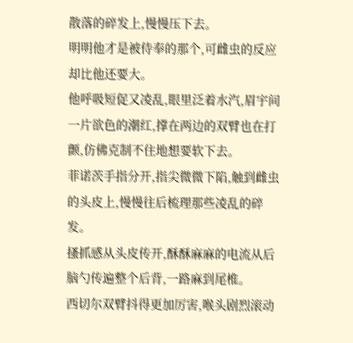散落的碎发上,慢慢压下去。
明明他才是被侍奉的那个,可雌虫的反应却比他还要大。
他呼吸短促又凌乱,眼里泛着水汽,眉宇间一片欲色的潮红,撑在两边的双臂也在打颤,仿佛克制不住地想要软下去。
菲诺茨手指分开,指尖微微下陷,触到雌虫的头皮上,慢慢往后梳理那些凌乱的碎发。
搔抓感从头皮传开,酥酥麻麻的电流从后脑勺传遍整个后背,一路麻到尾椎。
西切尔双臂抖得更加厉害,喉头剧烈滚动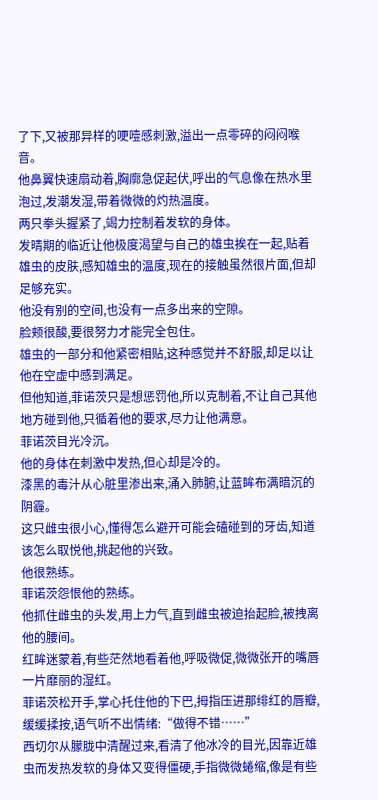了下,又被那异样的哽噎感刺激,溢出一点零碎的闷闷喉音。
他鼻翼快速扇动着,胸廓急促起伏,呼出的气息像在热水里泡过,发潮发湿,带着微微的灼热温度。
两只拳头握紧了,竭力控制着发软的身体。
发晴期的临近让他极度渴望与自己的雄虫挨在一起,贴着雄虫的皮肤,感知雄虫的温度,现在的接触虽然很片面,但却足够充实。
他没有别的空间,也没有一点多出来的空隙。
脸颊很酸,要很努力才能完全包住。
雄虫的一部分和他紧密相贴,这种感觉并不舒服,却足以让他在空虚中感到满足。
但他知道,菲诺茨只是想惩罚他,所以克制着,不让自己其他地方碰到他,只循着他的要求,尽力让他满意。
菲诺茨目光冷沉。
他的身体在刺激中发热,但心却是冷的。
漆黑的毒汁从心脏里渗出来,涌入肺腑,让蓝眸布满暗沉的阴霾。
这只雌虫很小心,懂得怎么避开可能会磕碰到的牙齿,知道该怎么取悦他,挑起他的兴致。
他很熟练。
菲诺茨怨恨他的熟练。
他抓住雌虫的头发,用上力气,直到雌虫被迫抬起脸,被拽离他的腰间。
红眸迷蒙着,有些茫然地看着他,呼吸微促,微微张开的嘴唇一片靡丽的湿红。
菲诺茨松开手,掌心托住他的下巴,拇指压进那绯红的唇瓣,缓缓揉按,语气听不出情绪:“做得不错……”
西切尔从朦胧中清醒过来,看清了他冰冷的目光,因靠近雄虫而发热发软的身体又变得僵硬,手指微微蜷缩,像是有些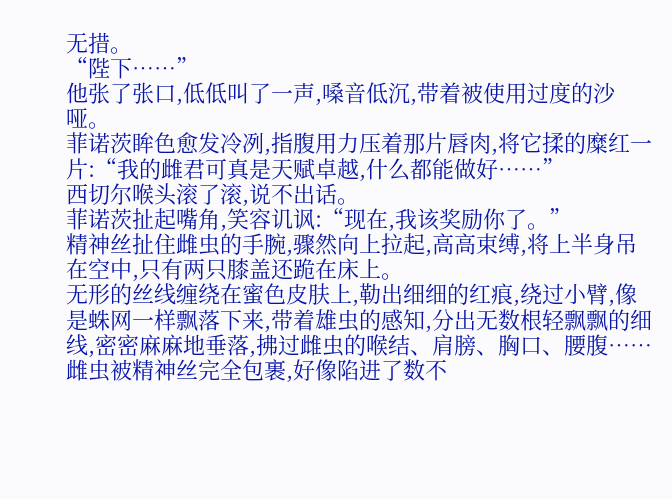无措。
“陛下……”
他张了张口,低低叫了一声,嗓音低沉,带着被使用过度的沙哑。
菲诺茨眸色愈发冷冽,指腹用力压着那片唇肉,将它揉的糜红一片:“我的雌君可真是天赋卓越,什么都能做好……”
西切尔喉头滚了滚,说不出话。
菲诺茨扯起嘴角,笑容讥讽:“现在,我该奖励你了。”
精神丝扯住雌虫的手腕,骤然向上拉起,高高束缚,将上半身吊在空中,只有两只膝盖还跪在床上。
无形的丝线缠绕在蜜色皮肤上,勒出细细的红痕,绕过小臂,像是蛛网一样飘落下来,带着雄虫的感知,分出无数根轻飘飘的细线,密密麻麻地垂落,拂过雌虫的喉结、肩膀、胸口、腰腹……
雌虫被精神丝完全包裹,好像陷进了数不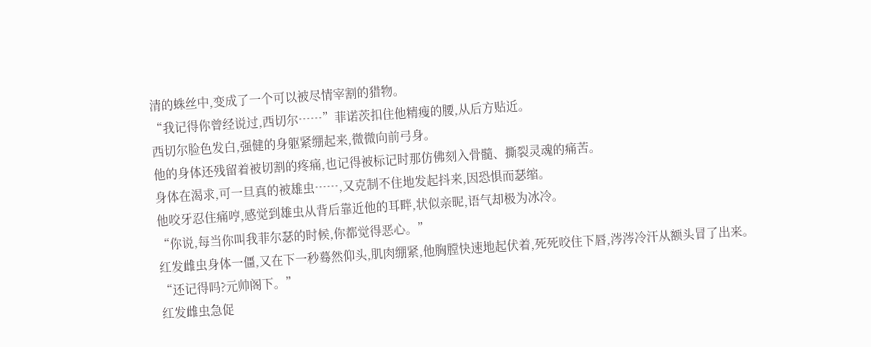清的蛛丝中,变成了一个可以被尽情宰割的猎物。
“我记得你曾经说过,西切尔……”菲诺茨扣住他精瘦的腰,从后方贴近。
西切尔脸色发白,强健的身躯紧绷起来,微微向前弓身。
他的身体还残留着被切割的疼痛,也记得被标记时那仿佛刻入骨髓、撕裂灵魂的痛苦。
身体在渴求,可一旦真的被雄虫……,又克制不住地发起抖来,因恐惧而瑟缩。
他咬牙忍住痛哼,感觉到雄虫从背后靠近他的耳畔,状似亲昵,语气却极为冰冷。
“你说,每当你叫我菲尔瑟的时候,你都觉得恶心。”
红发雌虫身体一僵,又在下一秒蓦然仰头,肌肉绷紧,他胸膛快速地起伏着,死死咬住下唇,涔涔冷汗从额头冒了出来。
“还记得吗?元帅阁下。”
红发雌虫急促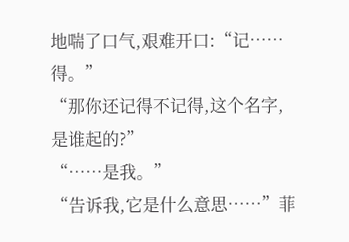地喘了口气,艰难开口:“记……得。”
“那你还记得不记得,这个名字,是谁起的?”
“……是我。”
“告诉我,它是什么意思……”菲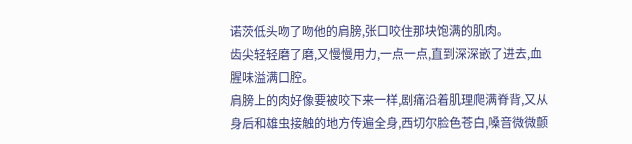诺茨低头吻了吻他的肩膀,张口咬住那块饱满的肌肉。
齿尖轻轻磨了磨,又慢慢用力,一点一点,直到深深嵌了进去,血腥味溢满口腔。
肩膀上的肉好像要被咬下来一样,剧痛沿着肌理爬满脊背,又从身后和雄虫接触的地方传遍全身,西切尔脸色苍白,嗓音微微颤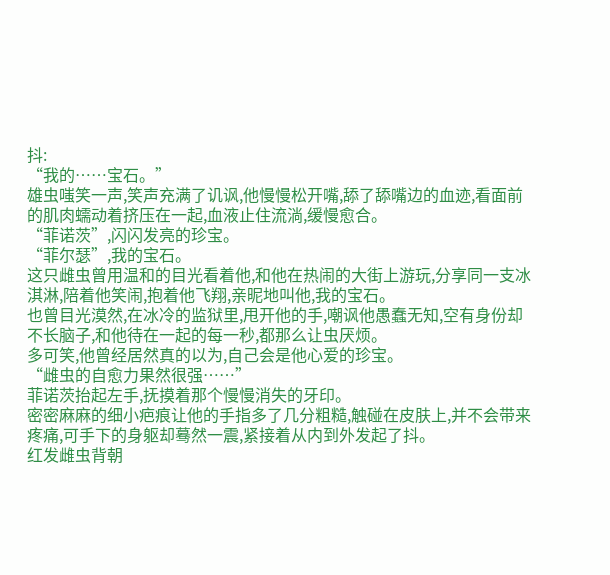抖:
“我的……宝石。”
雄虫嗤笑一声,笑声充满了讥讽,他慢慢松开嘴,舔了舔嘴边的血迹,看面前的肌肉蠕动着挤压在一起,血液止住流淌,缓慢愈合。
“菲诺茨”,闪闪发亮的珍宝。
“菲尔瑟”,我的宝石。
这只雌虫曾用温和的目光看着他,和他在热闹的大街上游玩,分享同一支冰淇淋,陪着他笑闹,抱着他飞翔,亲昵地叫他,我的宝石。
也曾目光漠然,在冰冷的监狱里,甩开他的手,嘲讽他愚蠢无知,空有身份却不长脑子,和他待在一起的每一秒,都那么让虫厌烦。
多可笑,他曾经居然真的以为,自己会是他心爱的珍宝。
“雌虫的自愈力果然很强……”
菲诺茨抬起左手,抚摸着那个慢慢消失的牙印。
密密麻麻的细小疤痕让他的手指多了几分粗糙,触碰在皮肤上,并不会带来疼痛,可手下的身躯却蓦然一震,紧接着从内到外发起了抖。
红发雌虫背朝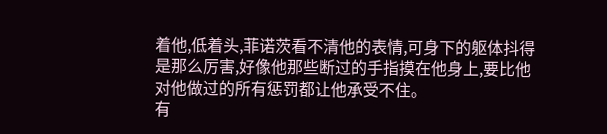着他,低着头,菲诺茨看不清他的表情,可身下的躯体抖得是那么厉害,好像他那些断过的手指摸在他身上,要比他对他做过的所有惩罚都让他承受不住。
有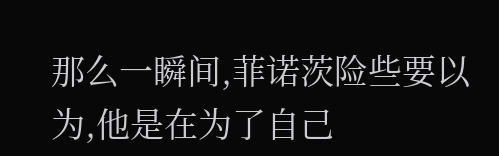那么一瞬间,菲诺茨险些要以为,他是在为了自己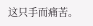这只手而痛苦。